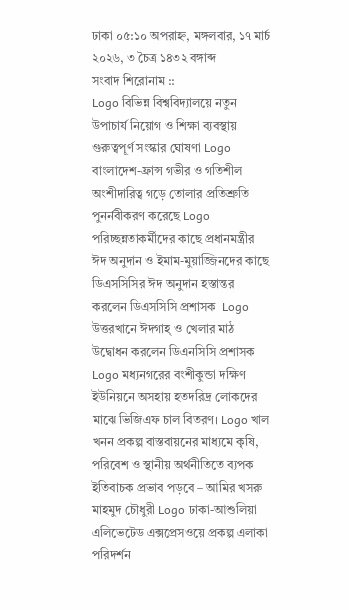ঢাকা ০৫:১০ অপরাহ্ন, মঙ্গলবার, ১৭ মার্চ ২০২৬, ৩ চৈত্র ১৪৩২ বঙ্গাব্দ
সংবাদ শিরোনাম ::
Logo বিভিন্ন বিশ্ববিদ্যালয়ে নতুন উপাচার্য নিয়োগ ও শিক্ষা ব্যবস্থায় গুরুত্বপূর্ণ সংস্কার ঘোষণা Logo বাংলাদেশ-ফ্রান্স গভীর ও গতিশীল অংশীদারিত্ব গড়ে তোলার প্রতিশ্রুতি পুনর্নবীকরণ করেছে Logo পরিচ্ছন্নতাকর্মীদের কাছে প্রধানমন্ত্রীর ঈদ অনুদান ও ইমাম-মুয়াজ্জিনদের কাছে ডিএসসিসির ঈদ অনুদান হস্তান্তর করলেন ডিএসসিসি প্রশাসক  Logo উত্তরখানে ঈদগাহ্ ও খেলার মাঠ উদ্বোধন করলেন ডিএনসিসি প্রশাসক Logo মধ্যনগরের বংশীকুন্ডা দক্ষিণ ইউনিয়নে অসহায় হতদরিদ্র লোকদের মাঝে ভিজিএফ চাল বিতরণ। Logo খাল খনন প্রকল্প বাস্তবায়নের মাধ্যমে কৃষি, পরিবেশ ও স্থানীয় অর্থনীতিতে ব্যপক ইতিবাচক প্রভাব পড়বে – আমির খসরু মাহমুদ চৌধুরী Logo ঢাকা-আশুলিয়া এলিভেটেড এক্সপ্রেসওয়ে প্রকল্প এলাকা পরিদর্শন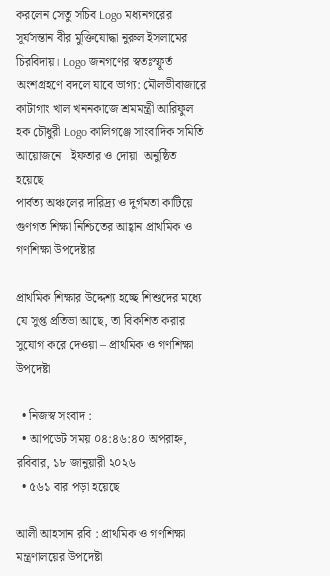করলেন সেতু সচিব Logo মধ্যনগরের সূর্যসন্তান বীর মুক্তিযোদ্ধা নুরুল ইসলামের চিরবিদায়। Logo জনগণের স্বতঃস্ফূর্ত অংশগ্রহণে বদলে যাবে ভাগ্য: মৌলভীবাজারে কাটাগাং খাল খননকাজে শ্রমমন্ত্রী আরিফুল হক চৌধুরী Logo কালিগঞ্জে সাংবাদিক সমিতি আয়োজনে   ইফতার ও দোয়া  অনুষ্ঠিত হয়েছে
পার্বত্য অঞ্চলের দারিদ্র্য ও দুর্গমতা কাটিয়ে গুণগত শিক্ষা নিশ্চিতের আহ্বান প্রাথমিক ও গণশিক্ষা উপদেষ্টার

প্রাথমিক শিক্ষার উদ্দেশ্য হচ্ছে শিশুদের মধ্যে যে সুপ্ত প্রতিভা আছে, তা বিকশিত করার সুযোগ করে দেওয়া – প্রাথমিক ও গণশিক্ষা উপদেষ্টা

  • নিজস্ব সংবাদ :
  • আপডেট সময় ০৪:৪৬:৪০ অপরাহ্ন, রবিবার, ১৮ জানুয়ারী ২০২৬
  • ৫৬১ বার পড়া হয়েছে

আলী আহসান রবি : প্রাথমিক ও গণশিক্ষা মন্ত্রণালয়ের উপদেষ্টা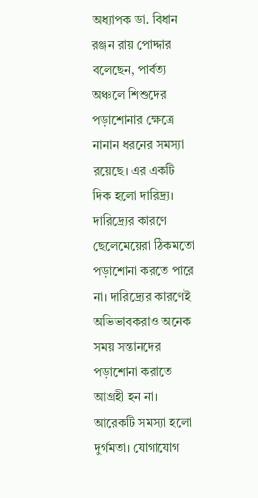অধ্যাপক ডা. বিধান রঞ্জন রায় পোদ্দার বলেছেন, পার্বত্য অঞ্চলে শিশুদের পড়াশোনার ক্ষেত্রে নানান ধরনের সমস্যা রয়েছে। এর একটি দিক হলো দারিদ্র্য। দারিদ্র্যের কারণে ছেলেমেয়েরা ঠিকমতো পড়াশোনা করতে পারে না। দারিদ্র্যের কারণেই অভিভাবকরাও অনেক সময় সন্তানদের পড়াশোনা করাতে আগ্রহী হন না। আরেকটি সমস্যা হলো দুর্গমতা। যোগাযোগ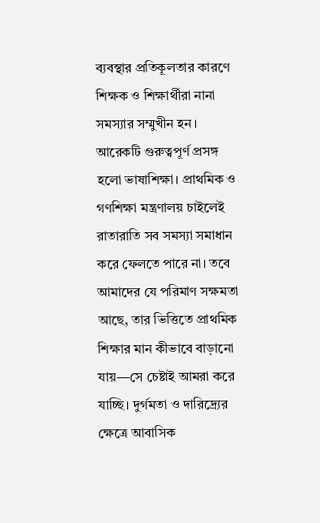ব্যবস্থার প্রতিকূলতার কারণে শিক্ষক ও শিক্ষার্থীরা নানা সমস্যার সম্মুখীন হন। আরেকটি গুরুত্বপূর্ণ প্রসঙ্গ হলো ভাষাশিক্ষা। প্রাথমিক ও গণশিক্ষা মন্ত্রণালয় চাইলেই রাতারাতি সব সমস্যা সমাধান করে ফেলতে পারে না। তবে আমাদের যে পরিমাণ সক্ষমতা আছে, তার ভিত্তিতে প্রাথমিক শিক্ষার মান কীভাবে বাড়ানো যায়—সে চেষ্টাই আমরা করে যাচ্ছি। দুর্গমতা ও দারিদ্র্যের ক্ষেত্রে আবাসিক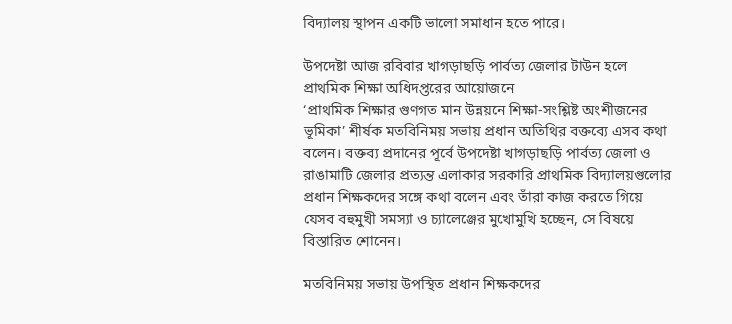বিদ্যালয় স্থাপন একটি ভালো সমাধান হতে পারে।

উপদেষ্টা আজ রবিবার খাগড়াছড়ি পার্বত্য জেলার টাউন হলে প্রাথমিক শিক্ষা অধিদপ্তরের আয়োজনে
‘প্রাথমিক শিক্ষার গুণগত মান উন্নয়নে শিক্ষা-সংশ্লিষ্ট অংশীজনের ভূমিকা’ শীর্ষক মতবিনিময় সভায় প্রধান অতিথির বক্তব্যে এসব কথা বলেন। বক্তব্য প্রদানের পূর্বে উপদেষ্টা খাগড়াছড়ি পার্বত্য জেলা ও রাঙামাটি জেলার প্রত্যন্ত এলাকার সরকারি প্রাথমিক বিদ্যালয়গুলোর প্রধান শিক্ষকদের সঙ্গে কথা বলেন এবং তাঁরা কাজ করতে গিয়ে যেসব বহুমুখী সমস্যা ও চ্যালেঞ্জের মুখোমুখি হচ্ছেন, সে বিষয়ে বিস্তারিত শোনেন।

মতবিনিময় সভায় উপস্থিত প্রধান শিক্ষকদের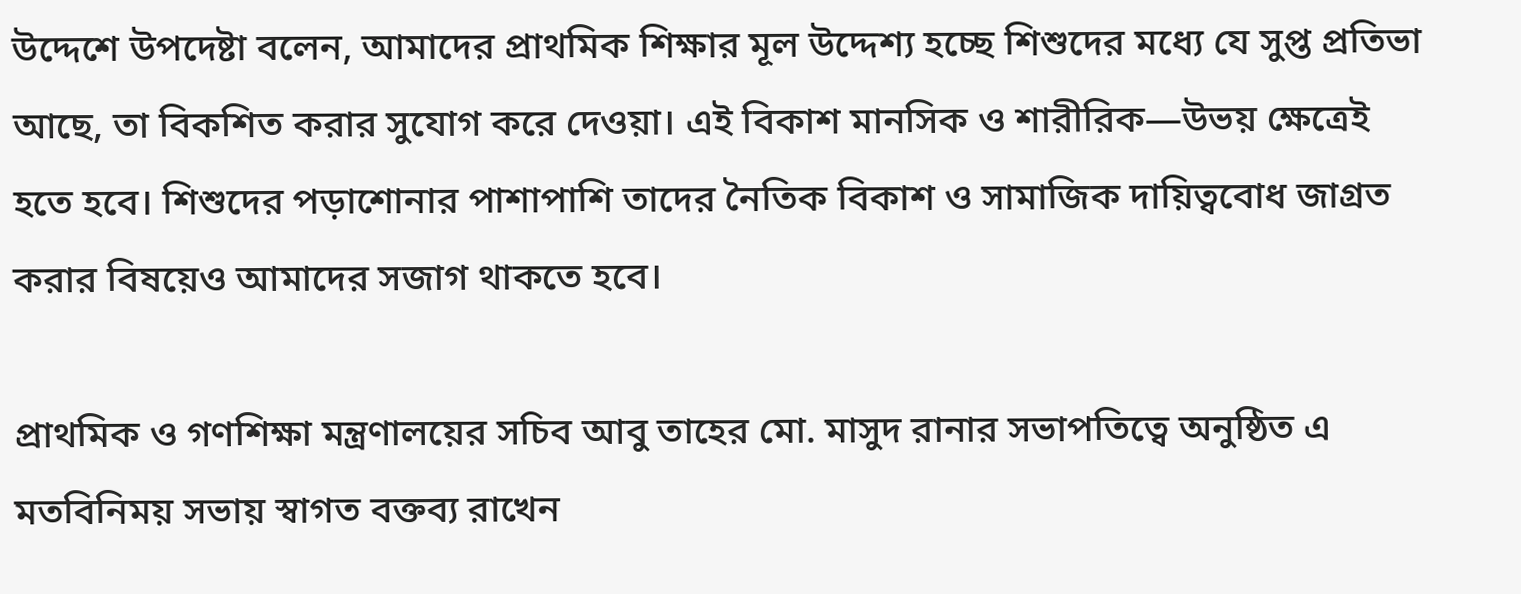উদ্দেশে উপদেষ্টা বলেন, আমাদের প্রাথমিক শিক্ষার মূল উদ্দেশ্য হচ্ছে শিশুদের মধ্যে যে সুপ্ত প্রতিভা আছে, তা বিকশিত করার সুযোগ করে দেওয়া। এই বিকাশ মানসিক ও শারীরিক—উভয় ক্ষেত্রেই হতে হবে। শিশুদের পড়াশোনার পাশাপাশি তাদের নৈতিক বিকাশ ও সামাজিক দায়িত্ববোধ জাগ্রত করার বিষয়েও আমাদের সজাগ থাকতে হবে।

প্রাথমিক ও গণশিক্ষা মন্ত্রণালয়ের সচিব আবু তাহের মো. মাসুদ রানার সভাপতিত্বে অনুষ্ঠিত এ মতবিনিময় সভায় স্বাগত বক্তব্য রাখেন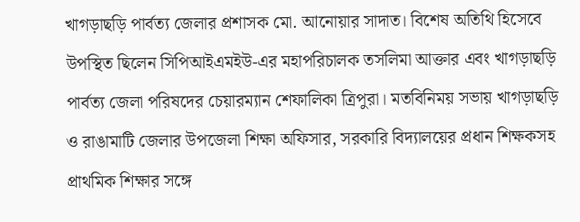খাগড়াছড়ি পার্বত্য জেলার প্রশাসক মো. আনোয়ার সাদাত। বিশেষ অতিথি হিসেবে উপস্থিত ছিলেন সিপিআইএমইউ-এর মহাপরিচালক তসলিমা আক্তার এবং খাগড়াছড়ি পার্বত্য জেলা পরিষদের চেয়ারম্যান শেফালিকা ত্রিপুরা। মতবিনিময় সভায় খাগড়াছড়ি ও রাঙামাটি জেলার উপজেলা শিক্ষা অফিসার, সরকারি বিদ্যালয়ের প্রধান শিক্ষকসহ প্রাথমিক শিক্ষার সঙ্গে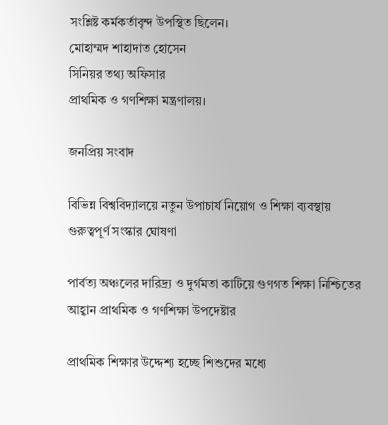সংশ্লিষ্ট কর্মকর্তাবৃন্দ উপস্থিত ছিলেন।
মোহাম্মদ শাহাদাত হোসেন
সিনিয়র তথ্য অফিসার
প্রাথমিক ও গণশিক্ষা মন্ত্রণালয়।

জনপ্রিয় সংবাদ

বিভিন্ন বিশ্ববিদ্যালয়ে নতুন উপাচার্য নিয়োগ ও শিক্ষা ব্যবস্থায় গুরুত্বপূর্ণ সংস্কার ঘোষণা

পার্বত্য অঞ্চলের দারিদ্র্য ও দুর্গমতা কাটিয়ে গুণগত শিক্ষা নিশ্চিতের আহ্বান প্রাথমিক ও গণশিক্ষা উপদেষ্টার

প্রাথমিক শিক্ষার উদ্দেশ্য হচ্ছে শিশুদের মধ্যে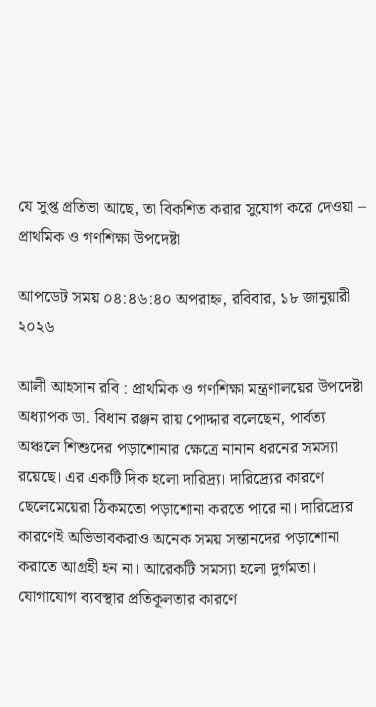যে সুপ্ত প্রতিভা আছে, তা বিকশিত করার সুযোগ করে দেওয়া – প্রাথমিক ও গণশিক্ষা উপদেষ্টা

আপডেট সময় ০৪:৪৬:৪০ অপরাহ্ন, রবিবার, ১৮ জানুয়ারী ২০২৬

আলী আহসান রবি : প্রাথমিক ও গণশিক্ষা মন্ত্রণালয়ের উপদেষ্টা অধ্যাপক ডা. বিধান রঞ্জন রায় পোদ্দার বলেছেন, পার্বত্য অঞ্চলে শিশুদের পড়াশোনার ক্ষেত্রে নানান ধরনের সমস্যা রয়েছে। এর একটি দিক হলো দারিদ্র্য। দারিদ্র্যের কারণে ছেলেমেয়েরা ঠিকমতো পড়াশোনা করতে পারে না। দারিদ্র্যের কারণেই অভিভাবকরাও অনেক সময় সন্তানদের পড়াশোনা করাতে আগ্রহী হন না। আরেকটি সমস্যা হলো দুর্গমতা। যোগাযোগ ব্যবস্থার প্রতিকূলতার কারণে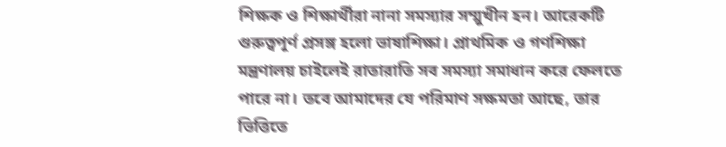শিক্ষক ও শিক্ষার্থীরা নানা সমস্যার সম্মুখীন হন। আরেকটি গুরুত্বপূর্ণ প্রসঙ্গ হলো ভাষাশিক্ষা। প্রাথমিক ও গণশিক্ষা মন্ত্রণালয় চাইলেই রাতারাতি সব সমস্যা সমাধান করে ফেলতে পারে না। তবে আমাদের যে পরিমাণ সক্ষমতা আছে, তার ভিত্তিতে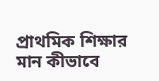প্রাথমিক শিক্ষার মান কীভাবে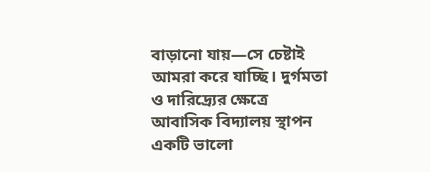বাড়ানো যায়—সে চেষ্টাই আমরা করে যাচ্ছি। দুর্গমতা ও দারিদ্র্যের ক্ষেত্রে আবাসিক বিদ্যালয় স্থাপন একটি ভালো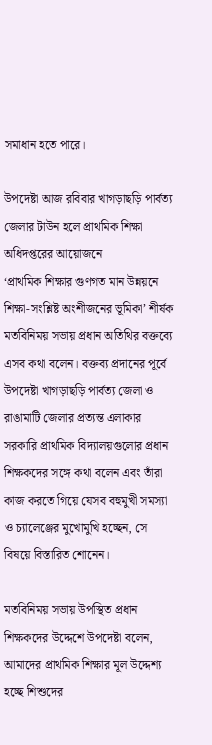সমাধান হতে পারে।

উপদেষ্টা আজ রবিবার খাগড়াছড়ি পার্বত্য জেলার টাউন হলে প্রাথমিক শিক্ষা অধিদপ্তরের আয়োজনে
‘প্রাথমিক শিক্ষার গুণগত মান উন্নয়নে শিক্ষা-সংশ্লিষ্ট অংশীজনের ভূমিকা’ শীর্ষক মতবিনিময় সভায় প্রধান অতিথির বক্তব্যে এসব কথা বলেন। বক্তব্য প্রদানের পূর্বে উপদেষ্টা খাগড়াছড়ি পার্বত্য জেলা ও রাঙামাটি জেলার প্রত্যন্ত এলাকার সরকারি প্রাথমিক বিদ্যালয়গুলোর প্রধান শিক্ষকদের সঙ্গে কথা বলেন এবং তাঁরা কাজ করতে গিয়ে যেসব বহুমুখী সমস্যা ও চ্যালেঞ্জের মুখোমুখি হচ্ছেন, সে বিষয়ে বিস্তারিত শোনেন।

মতবিনিময় সভায় উপস্থিত প্রধান শিক্ষকদের উদ্দেশে উপদেষ্টা বলেন, আমাদের প্রাথমিক শিক্ষার মূল উদ্দেশ্য হচ্ছে শিশুদের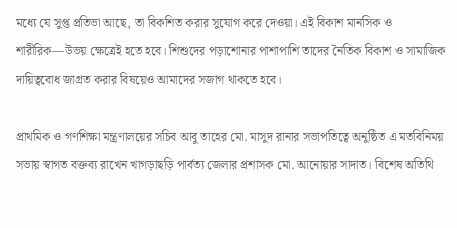মধ্যে যে সুপ্ত প্রতিভা আছে, তা বিকশিত করার সুযোগ করে দেওয়া। এই বিকাশ মানসিক ও শারীরিক—উভয় ক্ষেত্রেই হতে হবে। শিশুদের পড়াশোনার পাশাপাশি তাদের নৈতিক বিকাশ ও সামাজিক দায়িত্ববোধ জাগ্রত করার বিষয়েও আমাদের সজাগ থাকতে হবে।

প্রাথমিক ও গণশিক্ষা মন্ত্রণালয়ের সচিব আবু তাহের মো. মাসুদ রানার সভাপতিত্বে অনুষ্ঠিত এ মতবিনিময় সভায় স্বাগত বক্তব্য রাখেন খাগড়াছড়ি পার্বত্য জেলার প্রশাসক মো. আনোয়ার সাদাত। বিশেষ অতিথি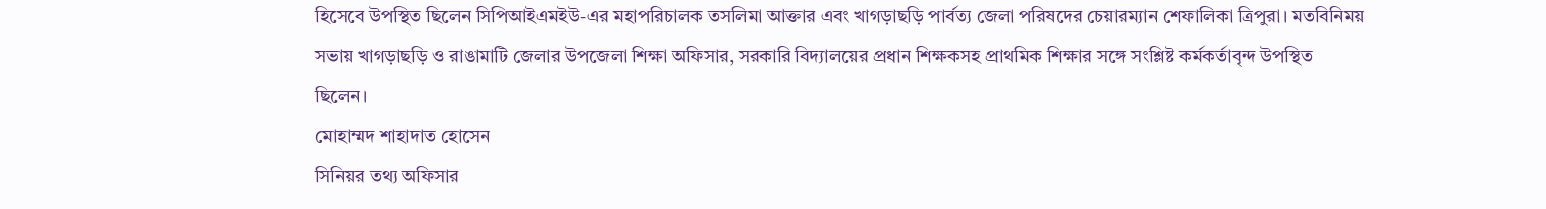হিসেবে উপস্থিত ছিলেন সিপিআইএমইউ-এর মহাপরিচালক তসলিমা আক্তার এবং খাগড়াছড়ি পার্বত্য জেলা পরিষদের চেয়ারম্যান শেফালিকা ত্রিপুরা। মতবিনিময় সভায় খাগড়াছড়ি ও রাঙামাটি জেলার উপজেলা শিক্ষা অফিসার, সরকারি বিদ্যালয়ের প্রধান শিক্ষকসহ প্রাথমিক শিক্ষার সঙ্গে সংশ্লিষ্ট কর্মকর্তাবৃন্দ উপস্থিত ছিলেন।
মোহাম্মদ শাহাদাত হোসেন
সিনিয়র তথ্য অফিসার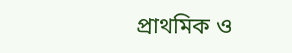প্রাথমিক ও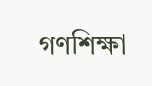গণশিক্ষা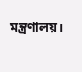মন্ত্রণালয়।